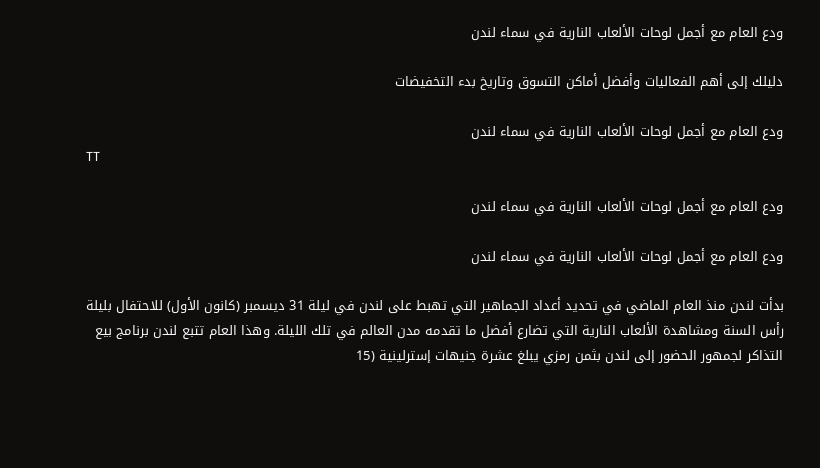ودع العام مع أجمل لوحات الألعاب النارية في سماء لندن

دليلك إلى أهم الفعاليات وأفضل أماكن التسوق وتاريخ بدء التخفيضات

ودع العام مع أجمل لوحات الألعاب النارية في سماء لندن
TT

ودع العام مع أجمل لوحات الألعاب النارية في سماء لندن

ودع العام مع أجمل لوحات الألعاب النارية في سماء لندن

بدأت لندن منذ العام الماضي في تحديد أعداد الجماهير التي تهبط على لندن في ليلة 31 ديسمبر (كانون الأول) للاحتفال بليلة رأس السنة ومشاهدة الألعاب النارية التي تضارع أفضل ما تقدمه مدن العالم في تلك الليلة. وهذا العام تتبع لندن برنامج بيع التذاكر لجمهور الحضور إلى لندن بثمن رمزي يبلغ عشرة جنيهات إسترلينية (15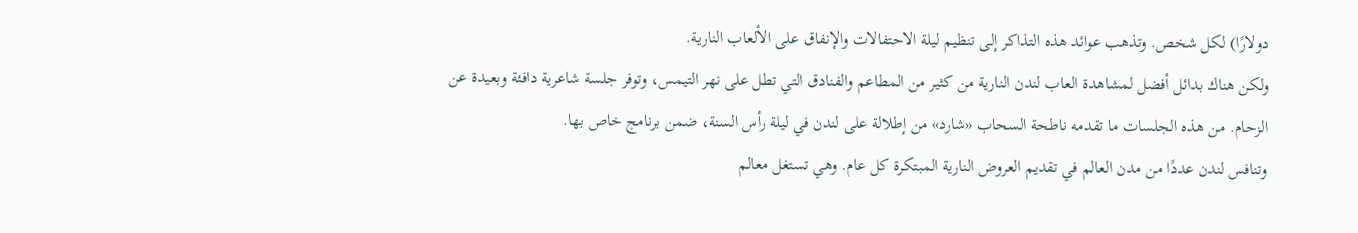دولارًا) لكل شخص. وتذهب عوائد هذه التذاكر إلى تنظيم ليلة الاحتفالات والإنفاق على الألعاب النارية.
ولكن هناك بدائل أفضل لمشاهدة العاب لندن النارية من كثير من المطاعم والفنادق التي تطل على نهر التيمس، وتوفر جلسة شاعرية دافئة وبعيدة عن الزحام. من هذه الجلسات ما تقدمه ناطحة السحاب «شارد» من إطلالة على لندن في ليلة رأس السنة، ضمن برنامج خاص بها.
وتنافس لندن عددًا من مدن العالم في تقديم العروض النارية المبتكرة كل عام. وهي تستغل معالم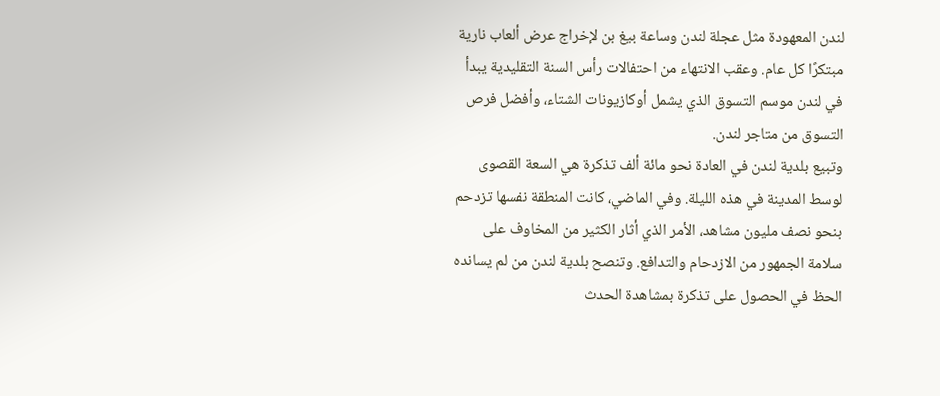لندن المعهودة مثل عجلة لندن وساعة بيغ بن لإخراج عرض ألعاب نارية مبتكرًا كل عام. وعقب الانتهاء من احتفالات رأس السنة التقليدية يبدأ في لندن موسم التسوق الذي يشمل أوكازيونات الشتاء، وأفضل فرص التسوق من متاجر لندن.
وتبيع بلدية لندن في العادة نحو مائة ألف تذكرة هي السعة القصوى لوسط المدينة في هذه الليلة. وفي الماضي، كانت المنطقة نفسها تزدحم بنحو نصف مليون مشاهد، الأمر الذي أثار الكثير من المخاوف على سلامة الجمهور من الازدحام والتدافع. وتنصح بلدية لندن من لم يسانده الحظ في الحصول على تذكرة بمشاهدة الحدث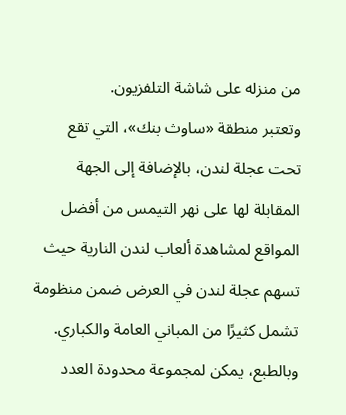من منزله على شاشة التلفزيون.
وتعتبر منطقة «ساوث بنك»، التي تقع تحت عجلة لندن، بالإضافة إلى الجهة المقابلة لها على نهر التيمس من أفضل المواقع لمشاهدة ألعاب لندن النارية حيث تسهم عجلة لندن في العرض ضمن منظومة تشمل كثيرًا من المباني العامة والكباري.
وبالطبع، يمكن لمجموعة محدودة العدد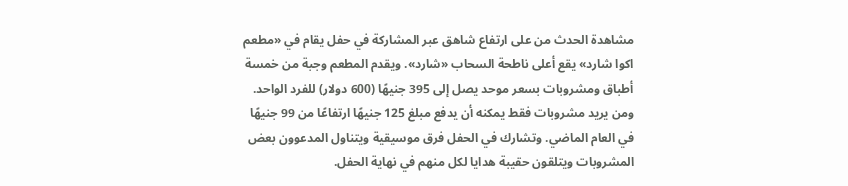مشاهدة الحدث من على ارتفاع شاهق عبر المشاركة في حفل يقام في «مطعم اكوا شارد» يقع أعلى ناطحة السحاب «شارد». ويقدم المطعم وجبة من خمسة أطباق ومشروبات بسعر موحد يصل إلى 395 جنيهًا (600 دولار) للفرد الواحد. ومن يريد مشروبات فقط يمكنه أن يدفع مبلغ 125 جنيهًا ارتفاعًا من 99 جنيهًا في العام الماضي. وتشارك في الحفل فرق موسيقية ويتناول المدعوون بعض المشروبات ويتلقون حقيبة هدايا لكل منهم في نهاية الحفل.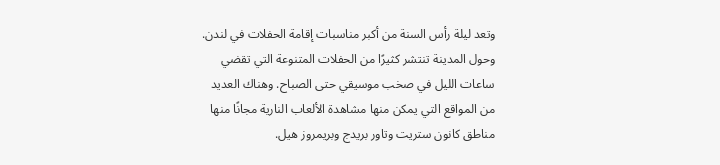وتعد ليلة رأس السنة من أكبر مناسبات إقامة الحفلات في لندن. وحول المدينة تنتشر كثيرًا من الحفلات المتنوعة التي تقضي ساعات الليل في صخب موسيقي حتى الصباح. وهناك العديد من المواقع التي يمكن منها مشاهدة الألعاب النارية مجانًا منها مناطق كانون ستريت وتاور بريدج وبريمروز هيل.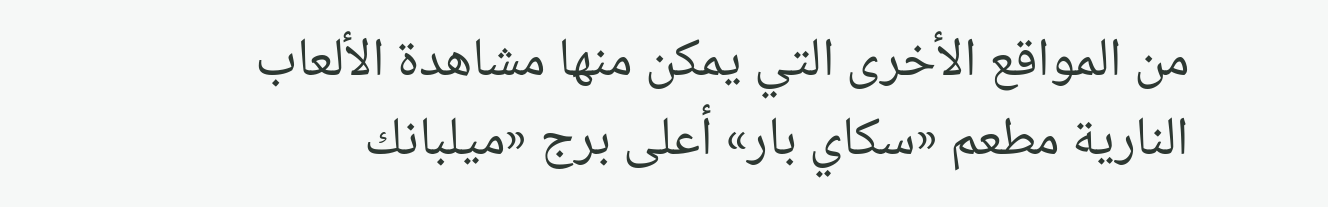من المواقع الأخرى التي يمكن منها مشاهدة الألعاب النارية مطعم «سكاي بار» أعلى برج «ميلبانك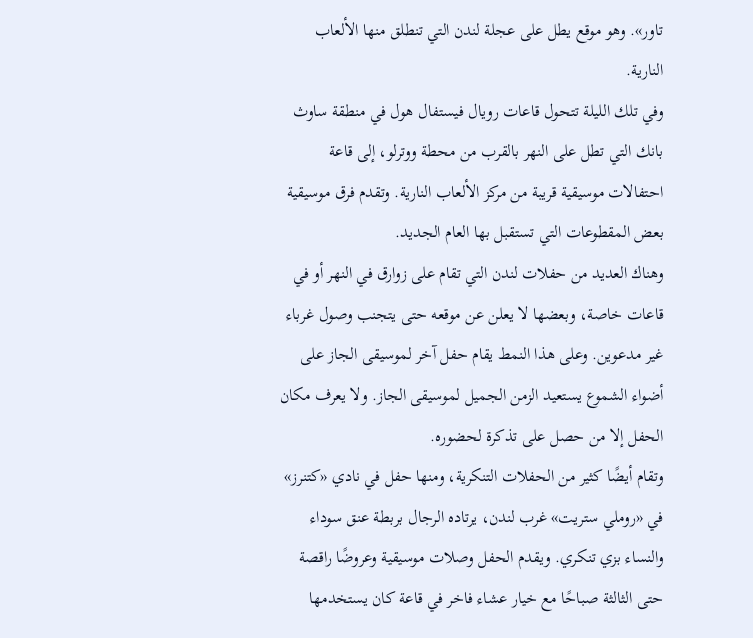تاور». وهو موقع يطل على عجلة لندن التي تنطلق منها الألعاب النارية.
وفي تلك الليلة تتحول قاعات رويال فيستفال هول في منطقة ساوث بانك التي تطل على النهر بالقرب من محطة ووترلو، إلى قاعة احتفالات موسيقية قريبة من مركز الألعاب النارية. وتقدم فرق موسيقية بعض المقطوعات التي تستقبل بها العام الجديد.
وهناك العديد من حفلات لندن التي تقام على زوارق في النهر أو في قاعات خاصة، وبعضها لا يعلن عن موقعه حتى يتجنب وصول غرباء غير مدعوين. وعلى هذا النمط يقام حفل آخر لموسيقى الجاز على أضواء الشموع يستعيد الزمن الجميل لموسيقى الجاز. ولا يعرف مكان الحفل إلا من حصل على تذكرة لحضوره.
وتقام أيضًا كثير من الحفلات التنكرية، ومنها حفل في نادي «كتنرز» في «روملي ستريت» غرب لندن، يرتاده الرجال بربطة عنق سوداء والنساء بزي تنكري. ويقدم الحفل وصلات موسيقية وعروضًا راقصة حتى الثالثة صباحًا مع خيار عشاء فاخر في قاعة كان يستخدمها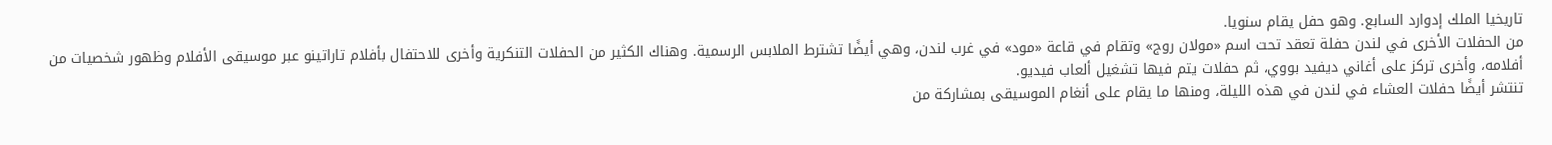تاريخيا الملك إدوارد السابع. وهو حفل يقام سنويا.
من الحفلات الأخرى في لندن حفلة تعقد تحت اسم «مولان روج» وتقام في قاعة «مود» في غرب لندن، وهي أيضًا تشترط الملابس الرسمية. وهناك الكثير من الحفلات التنكرية وأخرى للاحتفال بأفلام تاراتينو عبر موسيقى الأفلام وظهور شخصيات من أفلامه، وأخرى تركز على أغاني ديفيد بووي، ثم حفلات يتم فيها تشغيل ألعاب فيديو.
تنتشر أيضًا حفلات العشاء في لندن في هذه الليلة، ومنها ما يقام على أنغام الموسيقى بمشاركة من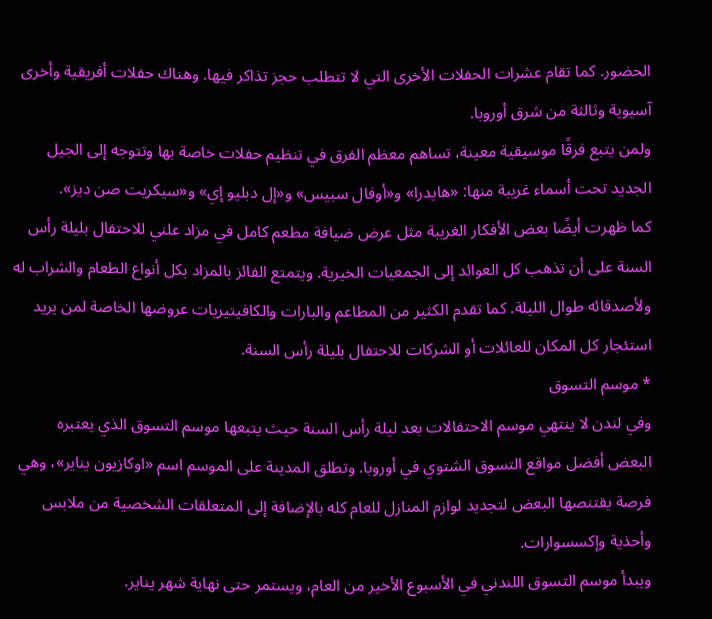الحضور. كما تقام عشرات الحفلات الأخرى التي لا تتطلب حجز تذاكر فيها. وهناك حفلات أفريقية وأخرى آسيوية وثالثة من شرق أوروبا.
ولمن يتبع فرقًا موسيقية معينة، تساهم معظم الفرق في تنظيم حفلات خاصة بها وتتوجه إلى الجيل الجديد تحت أسماء غريبة منها: «هايدرا» و«أوفال سبيس» و«إل دبليو إي» و«سيكريت صن ديز».
كما ظهرت أيضًا بعض الأفكار الغريبة مثل عرض ضيافة مطعم كامل في مزاد علني للاحتفال بليلة رأس السنة على أن تذهب كل العوائد إلى الجمعيات الخيرية. ويتمتع الفائز بالمزاد بكل أنواع الطعام والشراب له ولأصدقائه طوال الليلة. كما تقدم الكثير من المطاعم والبارات والكافيتيريات عروضها الخاصة لمن يريد استئجار كل المكان للعائلات أو الشركات للاحتفال بليلة رأس السنة.
* موسم التسوق
وفي لندن لا ينتهي موسم الاحتفالات بعد ليلة رأس السنة حيث يتبعها موسم التسوق الذي يعتبره البعض أفضل مواقع التسوق الشتوي في أوروبا. وتطلق المدينة على الموسم اسم «اوكازيون يناير»، وهي فرصة يقتنصها البعض لتجديد لوازم المنازل للعام كله بالإضافة إلى المتعلقات الشخصية من ملابس وأحذية وإكسسوارات.
ويبدأ موسم التسوق اللندني في الأسبوع الأخير من العام، ويستمر حتى نهاية شهر يناير.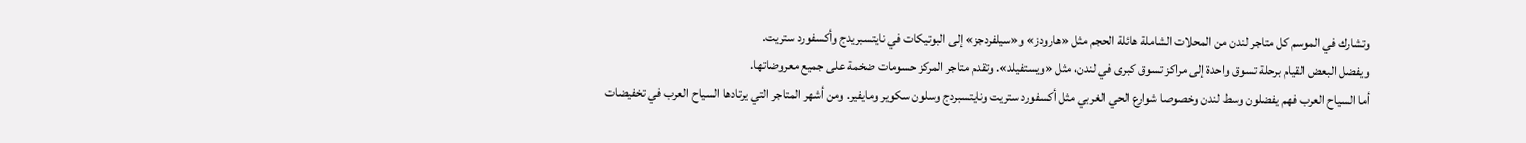وتشارك في الموسم كل متاجر لندن من المحلات الشاملة هائلة الحجم مثل «هارودز» و«سيلفردجز» إلى البوتيكات في نايتسبريدج وأكسفورد ستريت.
ويفضل البعض القيام برحلة تسوق واحدة إلى مراكز تسوق كبرى في لندن، مثل «ويستفيلد». وتقدم متاجر المركز حسومات ضخمة على جميع معروضاتها.
أما السياح العرب فهم يفضلون وسط لندن وخصوصا شوارع الحي الغربي مثل أكسفورد ستريت ونايتسبردج وسلون سكوير ومايفير. ومن أشهر المتاجر التي يرتادها السياح العرب في تخفيضات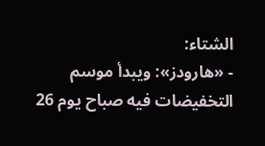الشتاء:
- «هارودز»: ويبدأ موسم التخفيضات فيه صباح يوم 26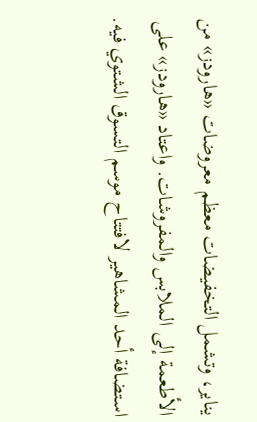يناير، وتشمل التخفيضات معظم معروضات «هارودز» من الأطعمة إلى الملابس والمفروشات. واعتاد «هارودز» على استضافة أحد المشاهير لافتتاح موسم التسوق الشتوي فيه.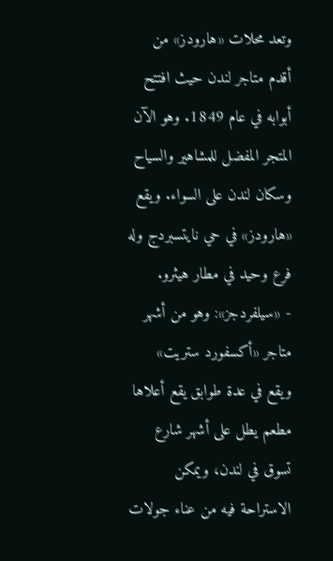وتعد محلات «هارودز» من أقدم متاجر لندن حيث افتتح أبوابه في عام 1849. وهو الآن المتجر المفضل للمشاهير والسياح وسكان لندن على السواء. ويقع «هارودز» في حي نايتسبردج وله فرع وحيد في مطار هيثرو.
- «سيلفردجز»: وهو من أشهر متاجر «أكسفورد ستريت» ويقع في عدة طوابق يقع أعلاها مطعم يطل على أشهر شارع تسوق في لندن، ويمكن الاستراحة فيه من عناء جولات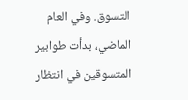التسوق. وفي العام الماضي، بدأت طوابير المتسوقين في انتظار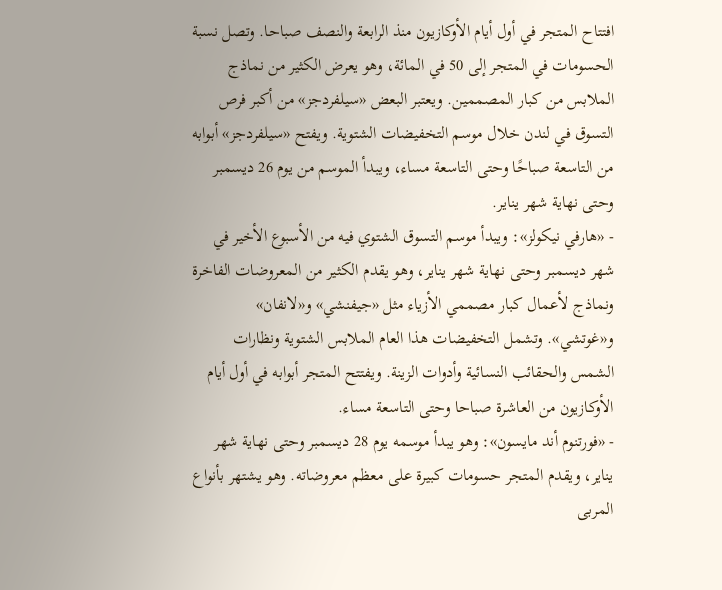افتتاح المتجر في أول أيام الأوكازيون منذ الرابعة والنصف صباحا. وتصل نسبة الحسومات في المتجر إلى 50 في المائة، وهو يعرض الكثير من نماذج الملابس من كبار المصممين. ويعتبر البعض «سيلفردجز» من أكبر فرص التسوق في لندن خلال موسم التخفيضات الشتوية. ويفتح «سيلفردجز» أبوابه من التاسعة صباحًا وحتى التاسعة مساء، ويبدأ الموسم من يوم 26 ديسمبر وحتى نهاية شهر يناير.
- «هارفي نيكولز»: ويبدأ موسم التسوق الشتوي فيه من الأسبوع الأخير في شهر ديسمبر وحتى نهاية شهر يناير، وهو يقدم الكثير من المعروضات الفاخرة ونماذج لأعمال كبار مصممي الأزياء مثل «جيفنشي» و«لانفان» و«غوتشي». وتشمل التخفيضات هذا العام الملابس الشتوية ونظارات الشمس والحقائب النسائية وأدوات الزينة. ويفتتح المتجر أبوابه في أول أيام الأوكازيون من العاشرة صباحا وحتى التاسعة مساء.
- «فورتنوم أند مايسون»: وهو يبدأ موسمه يوم 28 ديسمبر وحتى نهاية شهر يناير، ويقدم المتجر حسومات كبيرة على معظم معروضاته. وهو يشتهر بأنواع المربى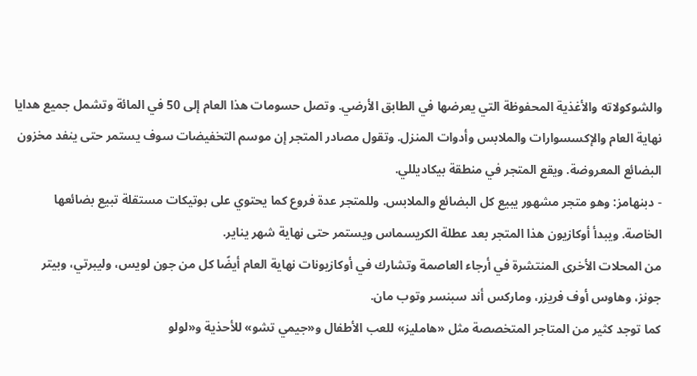والشوكولاته والأغذية المحفوظة التي يعرضها في الطابق الأرضي. وتصل حسومات هذا العام إلى 50 في المائة وتشمل جميع هدايا نهاية العام والإكسسوارات والملابس وأدوات المنزل. وتقول مصادر المتجر إن موسم التخفيضات سوف يستمر حتى ينفد مخزون البضائع المعروضة. ويقع المتجر في منطقة بيكاديللي.
- دبنهامز: وهو متجر مشهور يبيع كل البضائع والملابس. وللمتجر عدة فروع كما يحتوي على بوتيكات مستقلة تبيع بضائعها الخاصة. ويبدأ أوكازيون هذا المتجر بعد عطلة الكريسماس ويستمر حتى نهاية شهر يناير.
من المحلات الأخرى المنتشرة في أرجاء العاصمة وتشارك في أوكازيونات نهاية العام أيضًا كل من جون لويس، وليبرتي، وبيتر جونز، وهاوس أوف فريزر، وماركس أند سبنسر وتوب مان.
كما توجد كثير من المتاجر المتخصصة مثل «هامليز» للعب الأطفال و«جيمي تشو» للأحذية و«لولو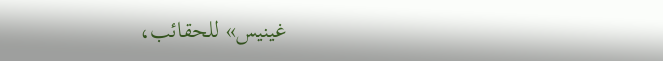غينيس» للحقائب،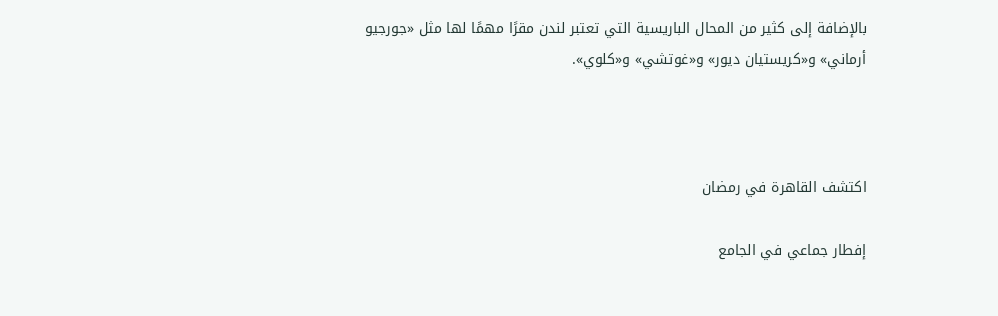بالإضافة إلى كثير من المحال الباريسية التي تعتبر لندن مقرًا مهمًا لها مثل «جورجيو أرماني» و«كريستيان ديور» و«غوتشي» و«كلوي».



اكتشف القاهرة في رمضان

إفطار جماعي في الجامع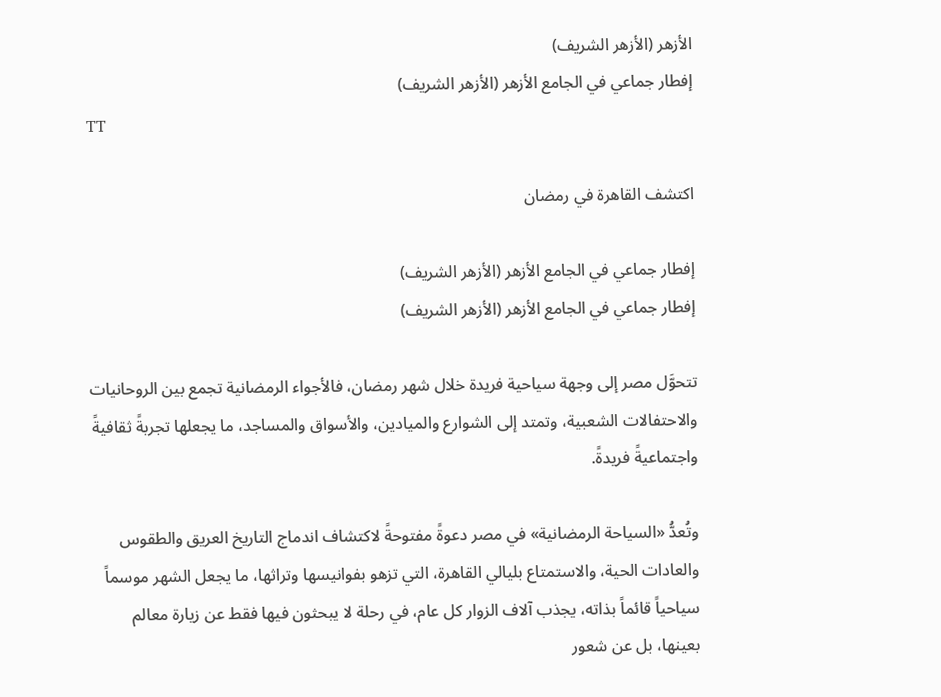الأزهر (الأزهر الشريف)
إفطار جماعي في الجامع الأزهر (الأزهر الشريف)
TT

اكتشف القاهرة في رمضان

إفطار جماعي في الجامع الأزهر (الأزهر الشريف)
إفطار جماعي في الجامع الأزهر (الأزهر الشريف)

تتحوَّل مصر إلى وجهة سياحية فريدة خلال شهر رمضان، فالأجواء الرمضانية تجمع بين الروحانيات والاحتفالات الشعبية، وتمتد إلى الشوارع والميادين، والأسواق والمساجد، ما يجعلها تجربةً ثقافيةً واجتماعيةً فريدةً.

وتُعدُّ «السياحة الرمضانية» في مصر دعوةً مفتوحةً لاكتشاف اندماج التاريخ العريق والطقوس والعادات الحية، والاستمتاع بليالي القاهرة، التي تزهو بفوانيسها وتراثها، ما يجعل الشهر موسماً سياحياً قائماً بذاته، يجذب آلاف الزوار كل عام، في رحلة لا يبحثون فيها فقط عن زيارة معالم بعينها، بل عن شعور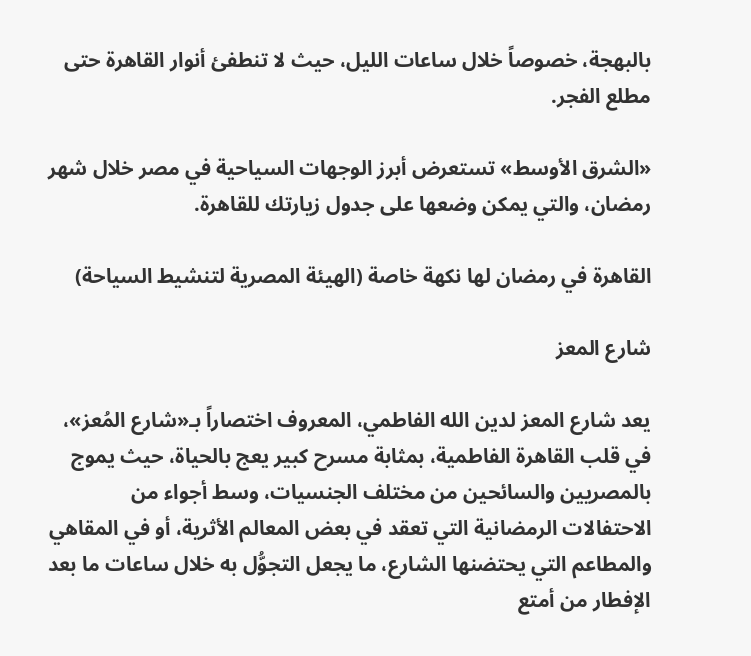بالبهجة، خصوصاً خلال ساعات الليل، حيث لا تنطفئ أنوار القاهرة حتى مطلع الفجر.

«الشرق الأوسط» تستعرض أبرز الوجهات السياحية في مصر خلال شهر رمضان، والتي يمكن وضعها على جدول زيارتك للقاهرة.

القاهرة في رمضان لها نكهة خاصة (الهيئة المصرية لتنشيط السياحة)

شارع المعز

يعد شارع المعز لدين الله الفاطمي، المعروف اختصاراً بـ«شارع المُعز»، في قلب القاهرة الفاطمية، بمثابة مسرح كبير يعج بالحياة، حيث يموج بالمصريين والسائحين من مختلف الجنسيات، وسط أجواء من الاحتفالات الرمضانية التي تعقد في بعض المعالم الأثرية، أو في المقاهي والمطاعم التي يحتضنها الشارع، ما يجعل التجوُّل به خلال ساعات ما بعد الإفطار من أمتع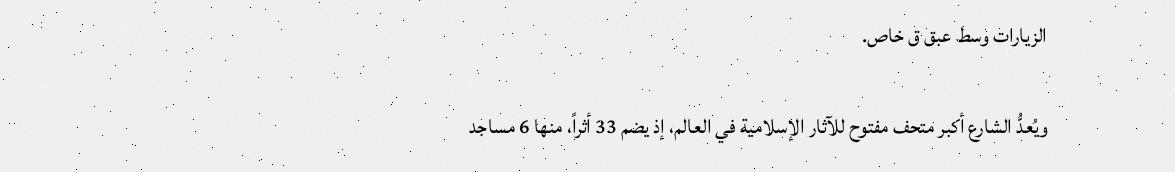الزيارات وسط عبق ق خاص.

ويُعدُّ الشارع أكبر متحف مفتوح للآثار الإسلامية في العالم، إذ يضم 33 أثراً، منها 6 مساجد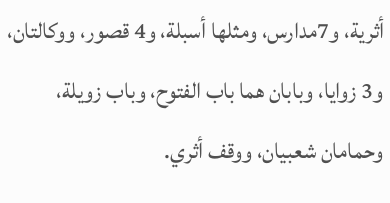أثرية، و7مدارس، ومثلها أسبلة، و4 قصور، ووكالتان، و3 زوايا، وبابان هما باب الفتوح، وباب زويلة، وحمامان شعبيان، ووقف أثري.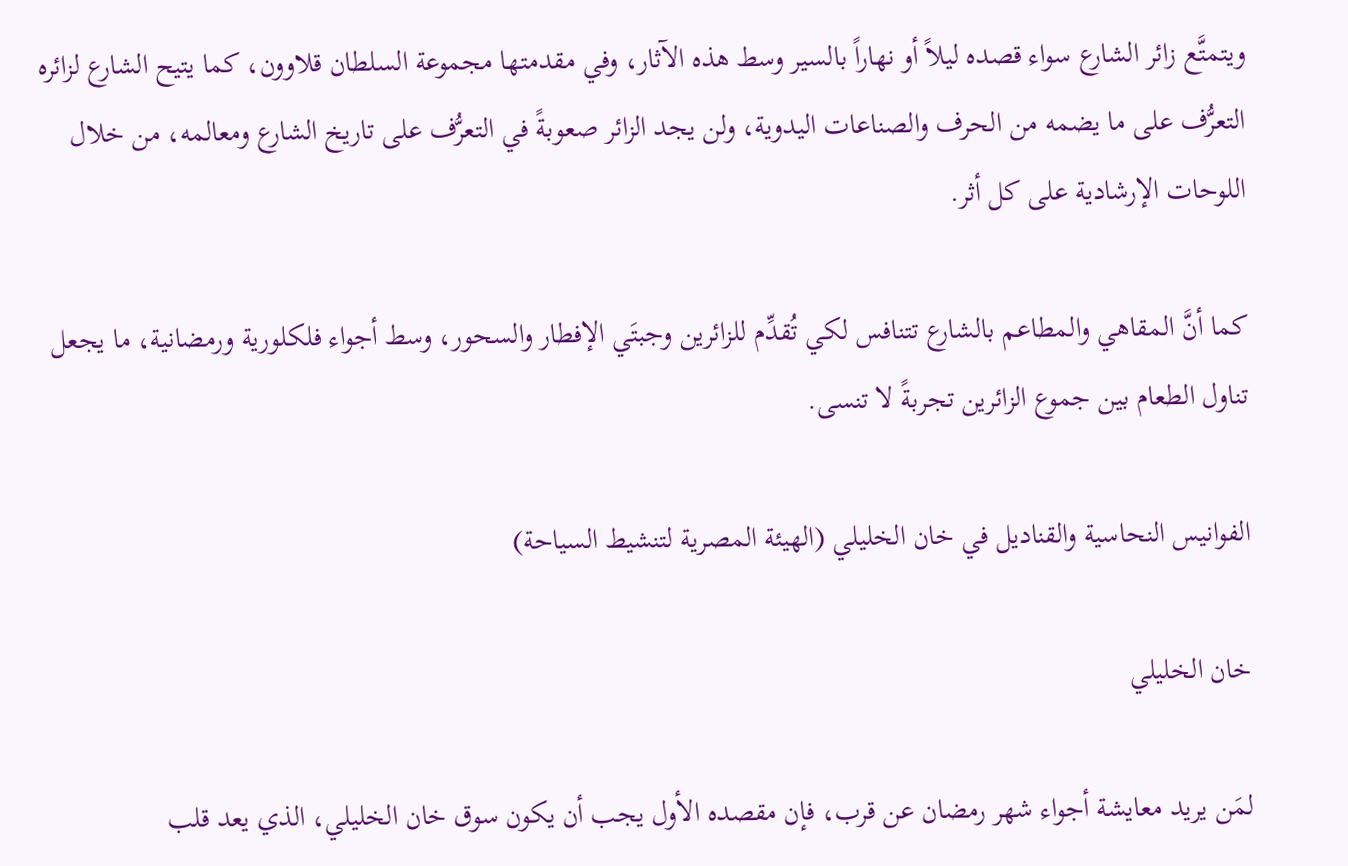ويتمتَّع زائر الشارع سواء قصده ليلاً أو نهاراً بالسير وسط هذه الآثار، وفي مقدمتها مجموعة السلطان قلاوون، كما يتيح الشارع لزائره التعرُّف على ما يضمه من الحرف والصناعات اليدوية، ولن يجد الزائر صعوبةً في التعرُّف على تاريخ الشارع ومعالمه، من خلال اللوحات الإرشادية على كل أثر.

كما أنَّ المقاهي والمطاعم بالشارع تتنافس لكي تُقدِّم للزائرين وجبتَي الإفطار والسحور، وسط أجواء فلكلورية ورمضانية، ما يجعل تناول الطعام بين جموع الزائرين تجربةً لا تنسى.

الفوانيس النحاسية والقناديل في خان الخليلي (الهيئة المصرية لتنشيط السياحة)

خان الخليلي

لمَن يريد معايشة أجواء شهر رمضان عن قرب، فإن مقصده الأول يجب أن يكون سوق خان الخليلي، الذي يعد قلب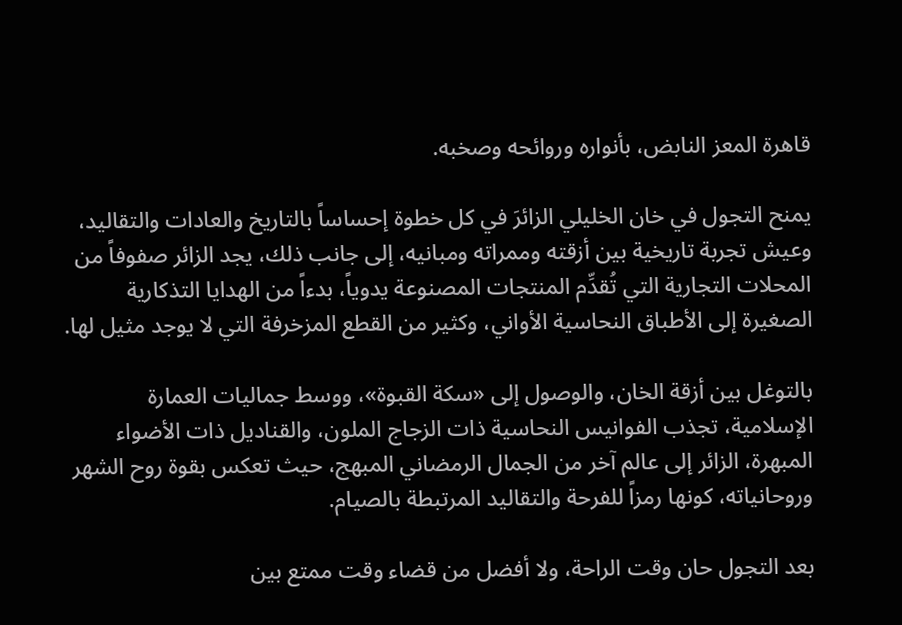قاهرة المعز النابض، بأنواره وروائحه وصخبه.

يمنح التجول في خان الخليلي الزائرَ في كل خطوة إحساساً بالتاريخ والعادات والتقاليد، وعيش تجربة تاريخية بين أزقته وممراته ومبانيه، إلى جانب ذلك، يجد الزائر صفوفاً من المحلات التجارية التي تُقدِّم المنتجات المصنوعة يدوياً، بدءاً من الهدايا التذكارية الصغيرة إلى الأطباق النحاسية الأواني، وكثير من القطع المزخرفة التي لا يوجد مثيل لها.

بالتوغل بين أزقة الخان، والوصول إلى «سكة القبوة»، ووسط جماليات العمارة الإسلامية، تجذب الفوانيس النحاسية ذات الزجاج الملون، والقناديل ذات الأضواء المبهرة، الزائر إلى عالم آخر من الجمال الرمضاني المبهج، حيث تعكس بقوة روح الشهر وروحانياته، كونها رمزاً للفرحة والتقاليد المرتبطة بالصيام.

بعد التجول حان وقت الراحة، ولا أفضل من قضاء وقت ممتع بين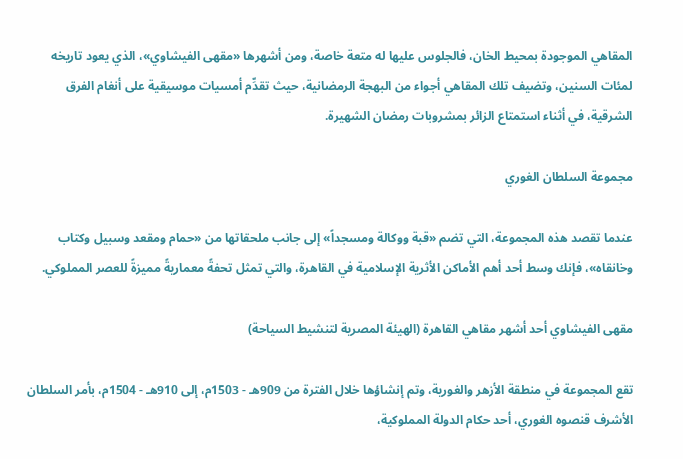المقاهي الموجودة بمحيط الخان، فالجلوس عليها له متعة خاصة، ومن أشهرها «مقهى الفيشاوي»، الذي يعود تاريخه لمئات السنين، وتضيف تلك المقاهي أجواء من البهجة الرمضانية، حيث تقدِّم أمسيات موسيقية على أنغام الفرق الشرقية، في أثناء استمتاع الزائر بمشروبات رمضان الشهيرة.

مجموعة السلطان الغوري

عندما تقصد هذه المجموعة، التي تضم «قبة ووكالة ومسجداً» إلى جانب ملحقاتها من «حمام ومقعد وسبيل وكتاب وخانقاه»، فإنك وسط أحد أهم الأماكن الأثرية الإسلامية في القاهرة، والتي تمثل تحفةً معماريةً مميزةً للعصر المملوكي.

مقهى الفيشاوي أحد أشهر مقاهي القاهرة (الهيئة المصرية لتنشيط السياحة)

تقع المجموعة في منطقة الأزهر والغورية، وتم إنشاؤها خلال الفترة من 909هـ - 1503م، إلى 910هـ - 1504م، بأمر السلطان الأشرف قنصوه الغوري، أحد حكام الدولة المملوكية،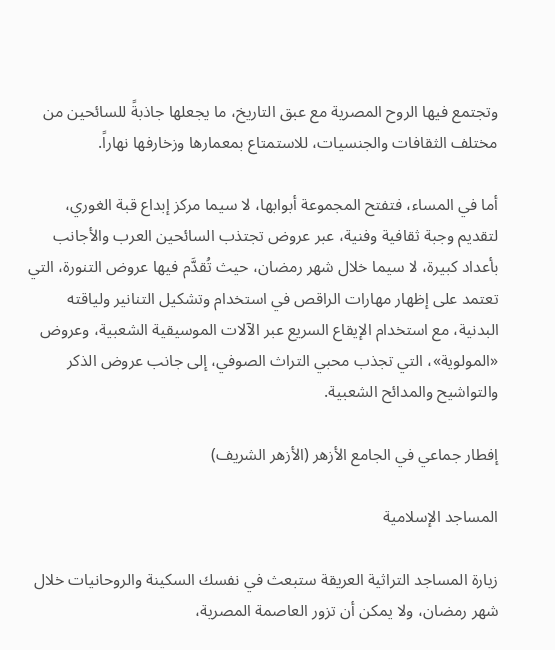وتجتمع فيها الروح المصرية مع عبق التاريخ، ما يجعلها جاذبةً للسائحين من مختلف الثقافات والجنسيات، للاستمتاع بمعمارها وزخارفها نهاراً.

أما في المساء، فتفتح المجموعة أبوابها، لا سيما مركز إبداع قبة الغوري، لتقديم وجبة ثقافية وفنية، عبر عروض تجتذب السائحين العرب والأجانب بأعداد كبيرة، لا سيما خلال شهر رمضان، حيث تُقدَّم فيها عروض التنورة، التي تعتمد على إظهار مهارات الراقص في استخدام وتشكيل التنانير ولياقته البدنية، مع استخدام الإيقاع السريع عبر الآلات الموسيقية الشعبية، وعروض «المولوية»، التي تجذب محبي التراث الصوفي، إلى جانب عروض الذكر والتواشيح والمدائح الشعبية.

إفطار جماعي في الجامع الأزهر (الأزهر الشريف)

المساجد الإسلامية

زيارة المساجد التراثية العريقة ستبعث في نفسك السكينة والروحانيات خلال شهر رمضان، ولا يمكن أن تزور العاصمة المصرية،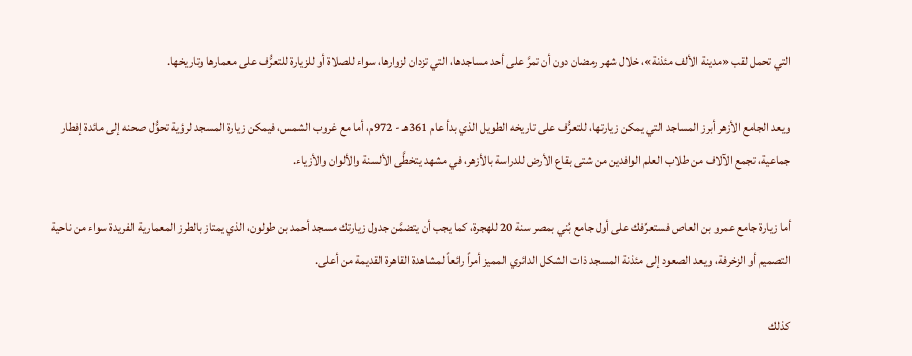التي تحمل لقب «مدينة الألف مئذنة»، خلال شهر رمضان دون أن تمرَّ على أحد مساجدها، التي تزدان لزوارها، سواء للصلاة أو للزيارة للتعرُّف على معمارها وتاريخها.

ويعد الجامع الأزهر أبرز المساجد التي يمكن زيارتها، للتعرُّف على تاريخه الطويل الذي بدأ عام 361هـ - 972م، أما مع غروب الشمس، فيمكن زيارة المسجد لرؤية تحوُّل صحنه إلى مائدة إفطار جماعية، تجمع الآلاف من طلاب العلم الوافدين من شتى بقاع الأرض للدراسة بالأزهر، في مشهد يتخطَّى الألسنة والألوان والأزياء.

أما زيارة جامع عمرو بن العاص فستعرِّفك على أول جامع بُني بمصر سنة 20 للهجرة، كما يجب أن يتضمَّن جدول زيارتك مسجد أحمد بن طولون، الذي يمتاز بالطرز المعمارية الفريدة سواء من ناحية التصميم أو الزخرفة، ويعد الصعود إلى مئذنة المسجد ذات الشكل الدائري المميز أمراً رائعاً لمشاهدة القاهرة القديمة من أعلى.

كذلك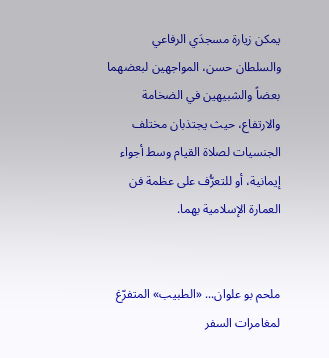يمكن زيارة مسجدَي الرفاعي والسلطان حسن، المواجهين لبعضهما بعضاً والشبيهين في الضخامة والارتفاع، حيث يجتذبان مختلف الجنسيات لصلاة القيام وسط أجواء إيمانية، أو للتعرُّف على عظمة فن العمارة الإسلامية بهما.


ملحم بو علوان... «الطبيب» المتفرّغ لمغامرات السفر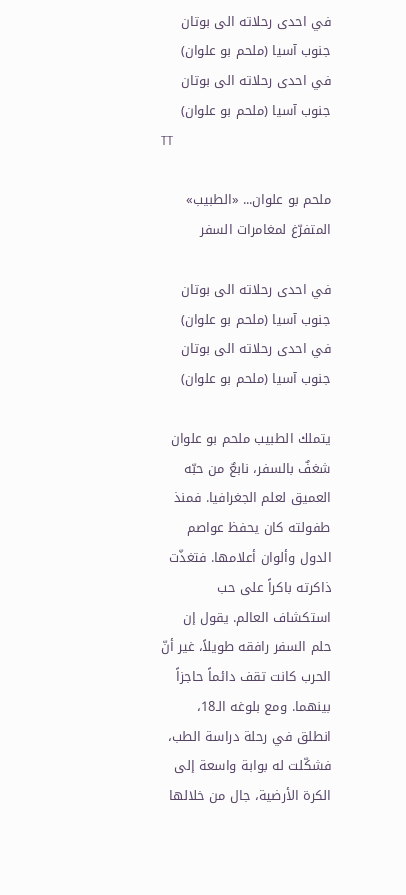في احدى رحلاته الى بوتان جنوب آسيا (ملحم بو علوان)
في احدى رحلاته الى بوتان جنوب آسيا (ملحم بو علوان)
TT

ملحم بو علوان... «الطبيب» المتفرّغ لمغامرات السفر

في احدى رحلاته الى بوتان جنوب آسيا (ملحم بو علوان)
في احدى رحلاته الى بوتان جنوب آسيا (ملحم بو علوان)

يتملك الطبيب ملحم بو علوان شغفٌ بالسفر، نابعٌ من حبّه العميق لعلم الجغرافيا. فمنذ طفولته كان يحفظ عواصم الدول وألوان أعلامها. فتغذّت ذاكرته باكراً على حب استكشاف العالم. يقول إن حلم السفر رافقه طويلاً، غير أنّ الحرب كانت تقف دائماً حاجزاً بينهما. ومع بلوغه الـ18، انطلق في رحلة دراسة الطب، فشكّلت له بوابة واسعة إلى الكرة الأرضية، جال من خلالها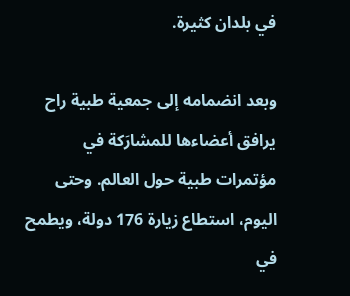في بلدان كثيرة.

وبعد انضمامه إلى جمعية طبية راح يرافق أعضاءها للمشارَكة في مؤتمرات طبية حول العالم. وحتى اليوم، استطاع زيارة 176 دولة، ويطمح في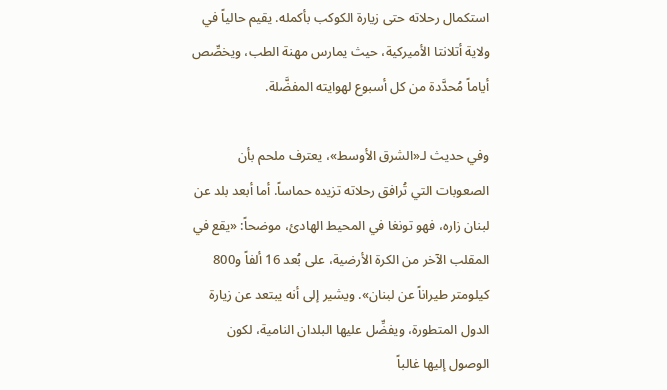استكمال رحلاته حتى زيارة الكوكب بأكمله. يقيم حالياً في ولاية أتلانتا الأميركية، حيث يمارس مهنة الطب، ويخصِّص أياماً مُحدَّدة من كل أسبوع لهوايته المفضَّلة.

وفي حديث لـ«الشرق الأوسط»، يعترف ملحم بأن الصعوبات التي تُرافق رحلاته تزيده حماساً. أما أبعد بلد عن لبنان زاره، فهو تونغا في المحيط الهادئ، موضحاً: «يقع في المقلب الآخر من الكرة الأرضية، على بُعد 16 ألفاً و800 كيلومتر طيراناً عن لبنان». ويشير إلى أنه يبتعد عن زيارة الدول المتطورة، ويفضِّل عليها البلدان النامية، لكون الوصول إليها غالباً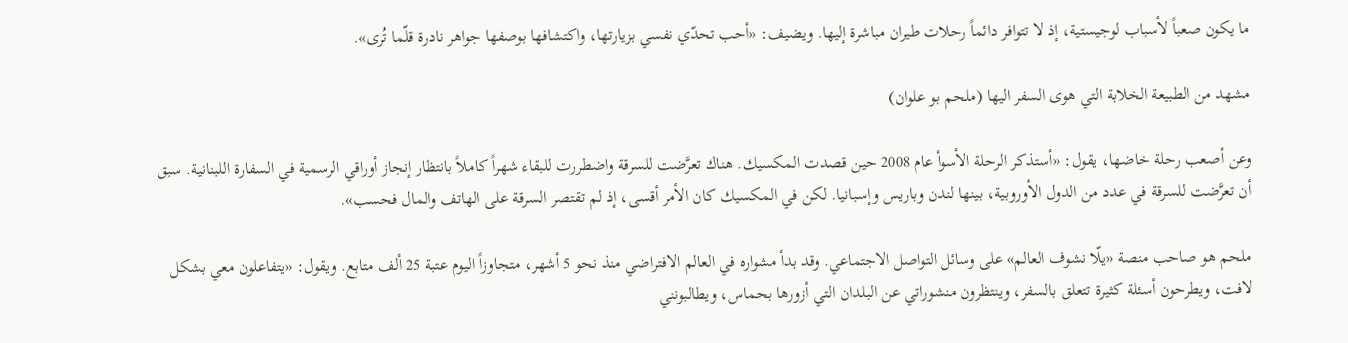ما يكون صعباً لأسباب لوجيستية، إذ لا تتوافر دائماً رحلات طيران مباشرة إليها. ويضيف: «أحب تحدّي نفسي بزيارتها، واكتشافها بوصفها جواهر نادرة قلّما تُرى».

مشهد من الطبيعة الخلابة التي هوى السفر اليها (ملحم بو علوان)

وعن أصعب رحلة خاضها، يقول: «أستذكر الرحلة الأسوأ عام 2008 حين قصدت المكسيك. هناك تعرَّضت للسرقة واضطررت للبقاء شهراً كاملاً بانتظار إنجاز أوراقي الرسمية في السفارة اللبنانية. سبق أن تعرَّضت للسرقة في عدد من الدول الأوروبية، بينها لندن وباريس وإسبانيا. لكن في المكسيك كان الأمر أقسى، إذ لم تقتصر السرقة على الهاتف والمال فحسب».

ملحم هو صاحب منصة «يلّا نشوف العالم» على وسائل التواصل الاجتماعي. وقد بدأ مشواره في العالم الافتراضي منذ نحو 5 أشهر، متجاوزاً اليوم عتبة 25 ألف متابع. ويقول: «يتفاعلون معي بشكل لافت، ويطرحون أسئلة كثيرة تتعلق بالسفر، وينتظرون منشوراتي عن البلدان التي أزورها بحماس، ويطالبونني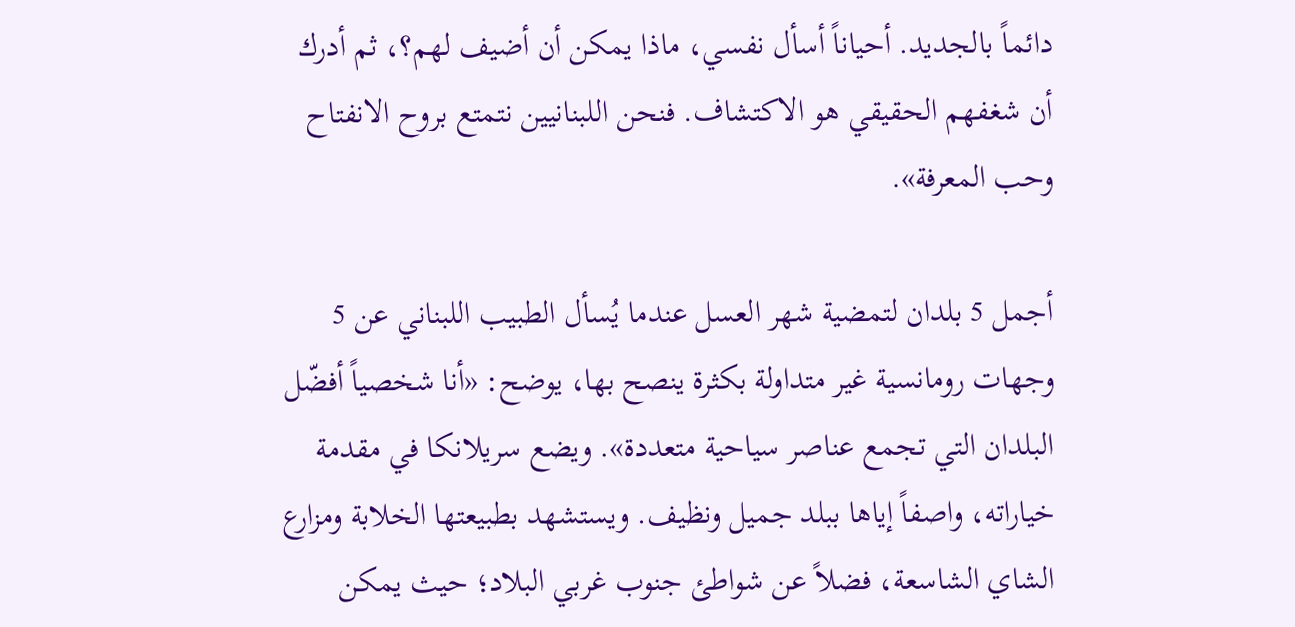دائماً بالجديد. أحياناً أسأل نفسي، ماذا يمكن أن أضيف لهم؟، ثم أدرك أن شغفهم الحقيقي هو الاكتشاف. فنحن اللبنانيين نتمتع بروح الانفتاح وحب المعرفة».

أجمل 5 بلدان لتمضية شهر العسل عندما يُسأل الطبيب اللبناني عن 5 وجهات رومانسية غير متداولة بكثرة ينصح بها، يوضح: «أنا شخصياً أفضّل البلدان التي تجمع عناصر سياحية متعددة». ويضع سريلانكا في مقدمة خياراته، واصفاً إياها ببلد جميل ونظيف. ويستشهد بطبيعتها الخلابة ومزارع الشاي الشاسعة، فضلاً عن شواطئ جنوب غربي البلاد؛ حيث يمكن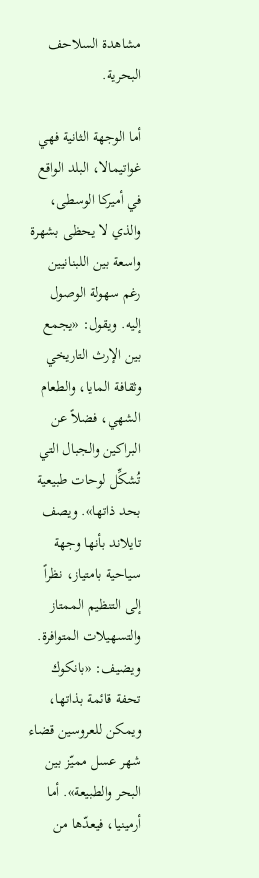مشاهدة السلاحف البحرية.

أما الوجهة الثانية فهي غواتيمالا، البلد الواقع في أميركا الوسطى، والذي لا يحظى بشهرة واسعة بين اللبنانيين رغم سهولة الوصول إليه. ويقول: «يجمع بين الإرث التاريخي وثقافة المايا، والطعام الشهي، فضلاً عن البراكين والجبال التي تُشكِّل لوحات طبيعية بحد ذاتها». ويصف تايلاند بأنها وجهة سياحية بامتياز، نظراً إلى التنظيم الممتاز والتسهيلات المتوافرة. ويضيف: «بانكوك تحفة قائمة بذاتها، ويمكن للعروسين قضاء شهر عسل مميّز بين البحر والطبيعة». أما أرمينيا، فيعدّها من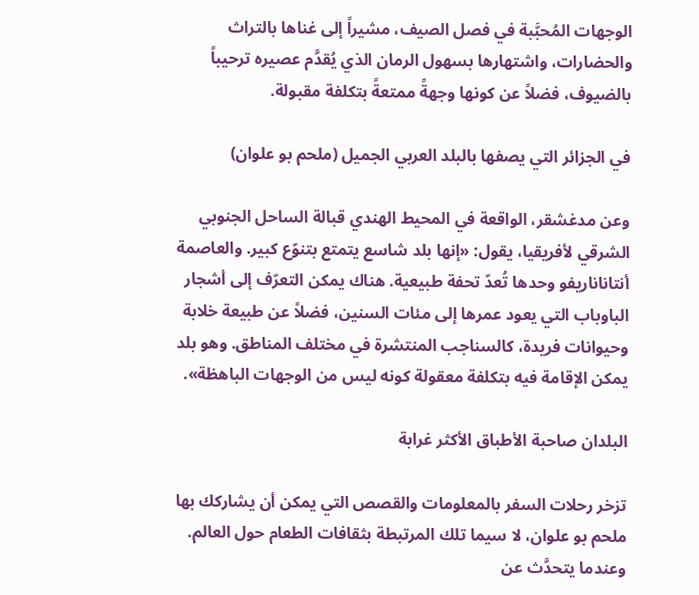الوجهات المُحبَّبة في فصل الصيف، مشيراً إلى غناها بالتراث والحضارات، واشتهارها بسهول الرمان الذي يُقدَّم عصيره ترحيباً بالضيوف، فضلاً عن كونها وجهةً ممتعةً بتكلفة مقبولة.

في الجزائر التي يصفها بالبلد العربي الجميل (ملحم بو علوان)

وعن مدغشقر، الواقعة في المحيط الهندي قبالة الساحل الجنوبي الشرقي لأفريقيا، يقول: «إنها بلد شاسع يتمتع بتنوّع كبير. والعاصمة أنتاناناريفو وحدها تُعدّ تحفة طبيعية. هناك يمكن التعرّف إلى أشجار الباوباب التي يعود عمرها إلى مئات السنين، فضلاً عن طبيعة خلابة وحيوانات فريدة، كالسناجب المنتشرة في مختلف المناطق. وهو بلد يمكن الإقامة فيه بتكلفة معقولة كونه ليس من الوجهات الباهظة».

البلدان صاحبة الأطباق الأكثر غرابة

تزخر رحلات السفر بالمعلومات والقصص التي يمكن أن يشاركك بها ملحم بو علوان، لا سيما تلك المرتبطة بثقافات الطعام حول العالم. وعندما يتحدَّث عن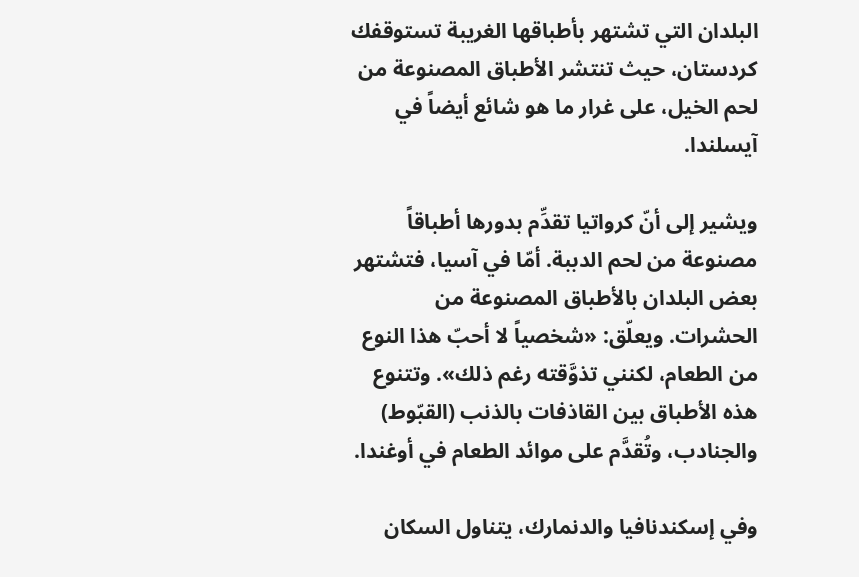البلدان التي تشتهر بأطباقها الغريبة تستوقفك كردستان، حيث تنتشر الأطباق المصنوعة من لحم الخيل، على غرار ما هو شائع أيضاً في آيسلندا.

ويشير إلى أنّ كرواتيا تقدِّم بدورها أطباقاً مصنوعة من لحم الدببة. أمّا في آسيا، فتشتهر بعض البلدان بالأطباق المصنوعة من الحشرات. ويعلّق: «شخصياً لا أحبّ هذا النوع من الطعام، لكنني تذوَّقته رغم ذلك». وتتنوع هذه الأطباق بين القاذفات بالذنب (القبّوط) والجنادب، وتُقدَّم على موائد الطعام في أوغندا.

وفي إسكندنافيا والدنمارك، يتناول السكان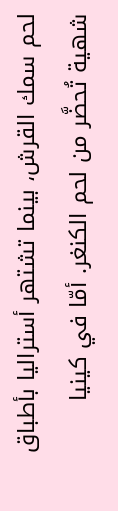لحم سمك القرش، بينما تشتهر أستراليا بأطباق شهية تُحضَّر من لحم الكنغر. أمّا في كينيا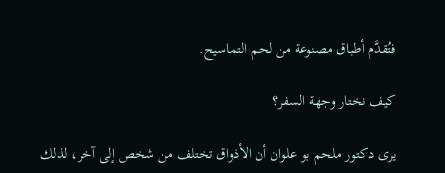فتُقدَّم أطباق مصنوعة من لحم التماسيح.

كيف نختار وجهة السفر؟

يرى دكتور ملحم بو علوان أن الأذواق تختلف من شخص إلى آخر، لذلك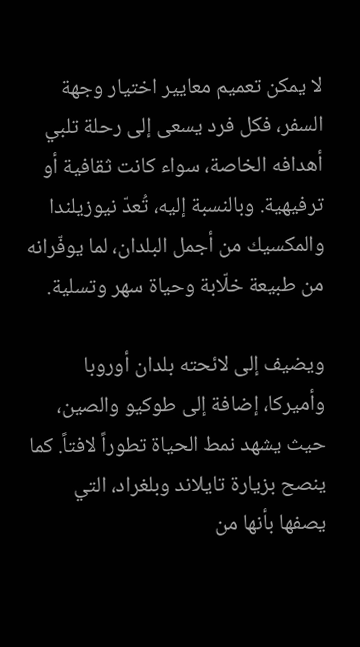لا يمكن تعميم معايير اختيار وجهة السفر، فكل فرد يسعى إلى رحلة تلبي أهدافه الخاصة، سواء كانت ثقافية أو ترفيهية. وبالنسبة إليه، تُعدّ نيوزيلندا والمكسيك من أجمل البلدان، لما يوفّرانه من طبيعة خلّابة وحياة سهر وتسلية.

ويضيف إلى لائحته بلدان أوروبا وأميركا، إضافة إلى طوكيو والصين، حيث يشهد نمط الحياة تطوراً لافتاً. كما ينصح بزيارة تايلاند وبلغراد، التي يصفها بأنها من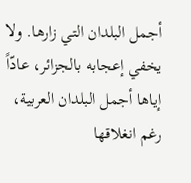أجمل البلدان التي زارها. ولا يخفي إعجابه بالجزائر، عادّاً إياها أجمل البلدان العربية، رغم انغلاقها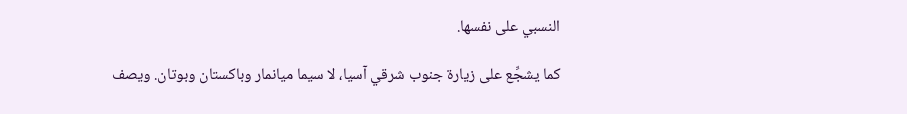النسبي على نفسها.

كما يشجِّع على زيارة جنوب شرقي آسيا، لا سيما ميانمار وباكستان وبوتان. ويصف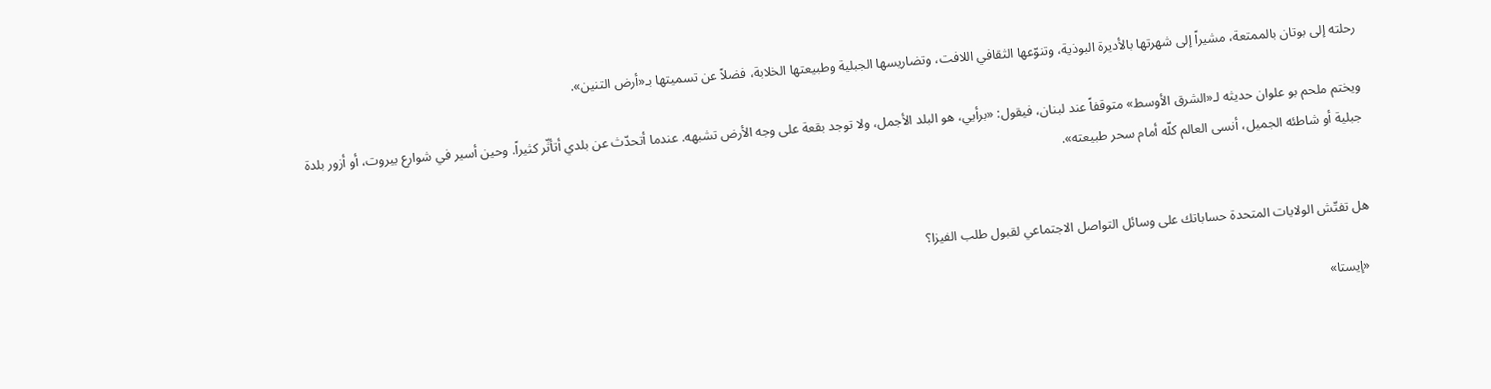رحلته إلى بوتان بالممتعة، مشيراً إلى شهرتها بالأديرة البوذية، وتنوّعها الثقافي اللافت، وتضاريسها الجبلية وطبيعتها الخلابة، فضلاً عن تسميتها بـ«أرض التنين».

ويختم ملحم بو علوان حديثه لـ«الشرق الأوسط» متوقفاً عند لبنان، فيقول: «برأيي، هو البلد الأجمل، ولا توجد بقعة على وجه الأرض تشبهه. عندما أتحدّث عن بلدي أتأثّر كثيراً. وحين أسير في شوارع بيروت، أو أزور بلدة جبلية أو شاطئه الجميل، أنسى العالم كلّه أمام سحر طبيعته».


هل تفتّش الولايات المتحدة حساباتك على وسائل التواصل الاجتماعي لقبول طلب الفيزا؟

 «إيستا»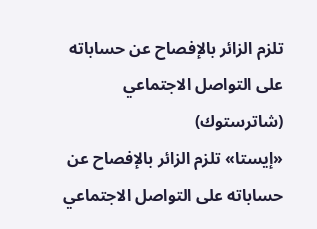تلزم الزائر بالإفصاح عن حساباته على التواصل الاجتماعي (شاترستوك)
«إيستا» تلزم الزائر بالإفصاح عن حساباته على التواصل الاجتماعي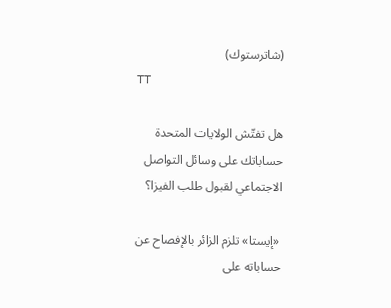(شاترستوك)
TT

هل تفتّش الولايات المتحدة حساباتك على وسائل التواصل الاجتماعي لقبول طلب الفيزا؟

 «إيستا» تلزم الزائر بالإفصاح عن حساباته على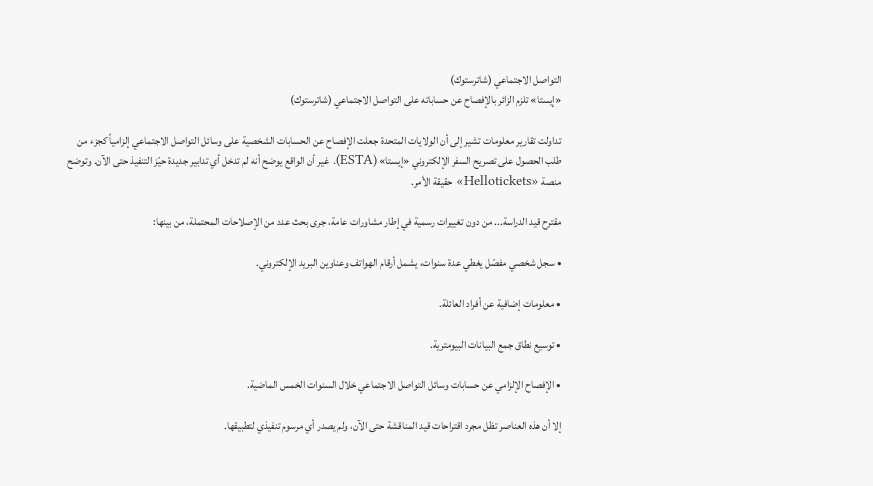التواصل الاجتماعي (شاترستوك)
«إيستا» تلزم الزائر بالإفصاح عن حساباته على التواصل الاجتماعي (شاترستوك)

تداولت تقارير معلومات تشير إلى أن الولايات المتحدة جعلت الإفصاح عن الحسابات الشخصية على وسائل التواصل الاجتماعي إلزامياً كجزء من طلب الحصول على تصريح السفر الإلكتروني «إيستا» (ESTA). غير أن الواقع يوضح أنه لم تدخل أي تدابير جديدة حيّز التنفيذ حتى الآن. وتوضح منصة «Hellotickets» حقيقة الأمر.

مقترح قيد الدراسة... من دون تغييرات رسمية في إطار مشاورات عامة، جرى بحث عدد من الإصلاحات المحتملة، من بينها:

• سجل شخصي مفصّل يغطي عدة سنوات، يشمل أرقام الهواتف وعناوين البريد الإلكتروني.

• معلومات إضافية عن أفراد العائلة.

• توسيع نطاق جمع البيانات البيومترية.

• الإفصاح الإلزامي عن حسابات وسائل التواصل الاجتماعي خلال السنوات الخمس الماضية.

إلا أن هذه العناصر تظل مجرد اقتراحات قيد المناقشة حتى الآن، ولم يصدر أي مرسوم تنفيذي لتطبيقها.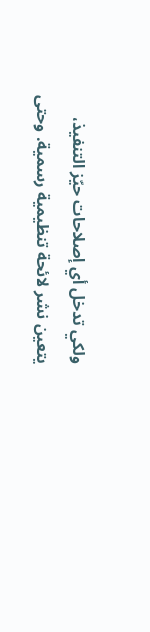ولكي تدخل أي إصلاحات حيّز التنفيذ، يتعين نشر لائحة تنظيمية رسمية. وحتى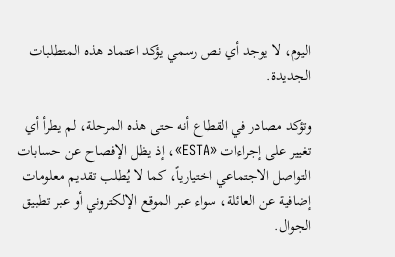اليوم، لا يوجد أي نص رسمي يؤكد اعتماد هذه المتطلبات الجديدة.

وتؤكد مصادر في القطاع أنه حتى هذه المرحلة، لم يطرأ أي تغيير على إجراءات «ESTA»، إذ يظل الإفصاح عن حسابات التواصل الاجتماعي اختيارياً، كما لا يُطلب تقديم معلومات إضافية عن العائلة، سواء عبر الموقع الإلكتروني أو عبر تطبيق الجوال.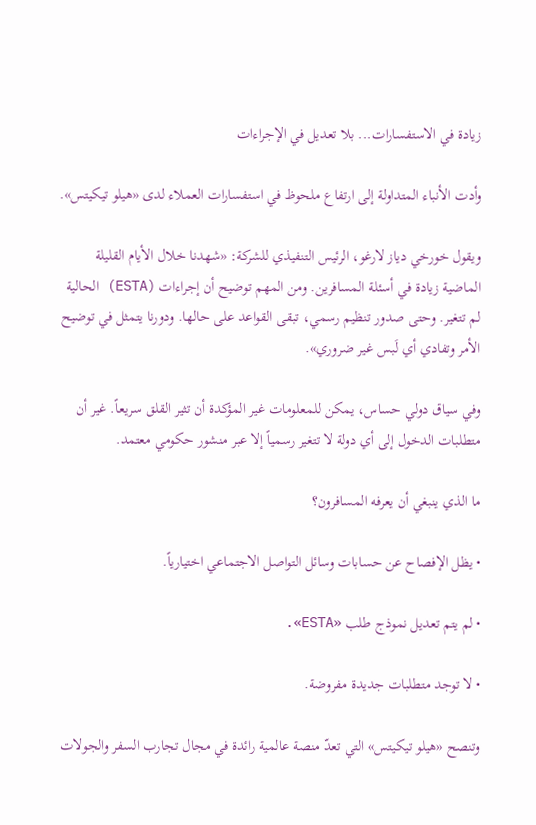زيادة في الاستفسارات... بلا تعديل في الإجراءات

وأدت الأنباء المتداولة إلى ارتفاع ملحوظ في استفسارات العملاء لدى «هيلو تيكيتس».

ويقول خورخي دياز لارغو، الرئيس التنفيذي للشركة: «شهدنا خلال الأيام القليلة الماضية زيادة في أسئلة المسافرين. ومن المهم توضيح أن إجراءات (ESTA) الحالية لم تتغير. وحتى صدور تنظيم رسمي، تبقى القواعد على حالها. ودورنا يتمثل في توضيح الأمر وتفادي أي لَبس غير ضروري».

وفي سياق دولي حساس، يمكن للمعلومات غير المؤكدة أن تثير القلق سريعاً. غير أن متطلبات الدخول إلى أي دولة لا تتغير رسمياً إلا عبر منشور حكومي معتمد.

ما الذي ينبغي أن يعرفه المسافرون؟

• يظل الإفصاح عن حسابات وسائل التواصل الاجتماعي اختيارياً.

• لم يتم تعديل نموذج طلب «ESTA».

• لا توجد متطلبات جديدة مفروضة.

وتنصح «هيلو تيكيتس» التي تعدّ منصة عالمية رائدة في مجال تجارب السفر والجولات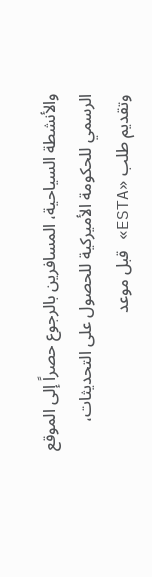والأنشطة السياحية، المسافرين بالرجوع حصراً إلى الموقع الرسمي للحكومة الأميركية للحصول على التحديثات، وتقديم طلب «ESTA» قبل موعد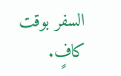السفر بوقت كافٍ.